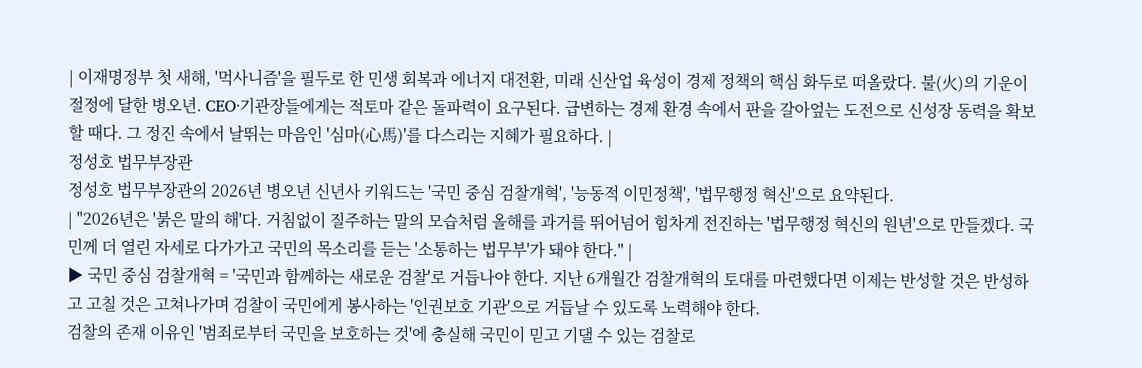| 이재명정부 첫 새해, '먹사니즘'을 필두로 한 민생 회복과 에너지 대전환, 미래 신산업 육성이 경제 정책의 핵심 화두로 떠올랐다. 불(火)의 기운이 절정에 달한 병오년. CEO·기관장들에게는 적토마 같은 돌파력이 요구된다. 급변하는 경제 환경 속에서 판을 갈아엎는 도전으로 신성장 동력을 확보할 때다. 그 정진 속에서 날뛰는 마음인 '심마(心馬)'를 다스리는 지혜가 필요하다. |
정성호 법무부장관
정성호 법무부장관의 2026년 병오년 신년사 키워드는 '국민 중심 검찰개혁', '능동적 이민정책', '법무행정 혁신'으로 요약된다.
| "2026년은 '붉은 말의 해'다. 거침없이 질주하는 말의 모습처럼 올해를 과거를 뛰어넘어 힘차게 전진하는 '법무행정 혁신의 원년'으로 만들겠다. 국민께 더 열린 자세로 다가가고 국민의 목소리를 듣는 '소통하는 법무부'가 돼야 한다." |
▶ 국민 중심 검찰개혁 = '국민과 함께하는 새로운 검찰'로 거듭나야 한다. 지난 6개월간 검찰개혁의 토대를 마련했다면 이제는 반성할 것은 반성하고 고칠 것은 고쳐나가며 검찰이 국민에게 봉사하는 '인권보호 기관'으로 거듭날 수 있도록 노력해야 한다.
검찰의 존재 이유인 '범죄로부터 국민을 보호하는 것'에 충실해 국민이 믿고 기댈 수 있는 검찰로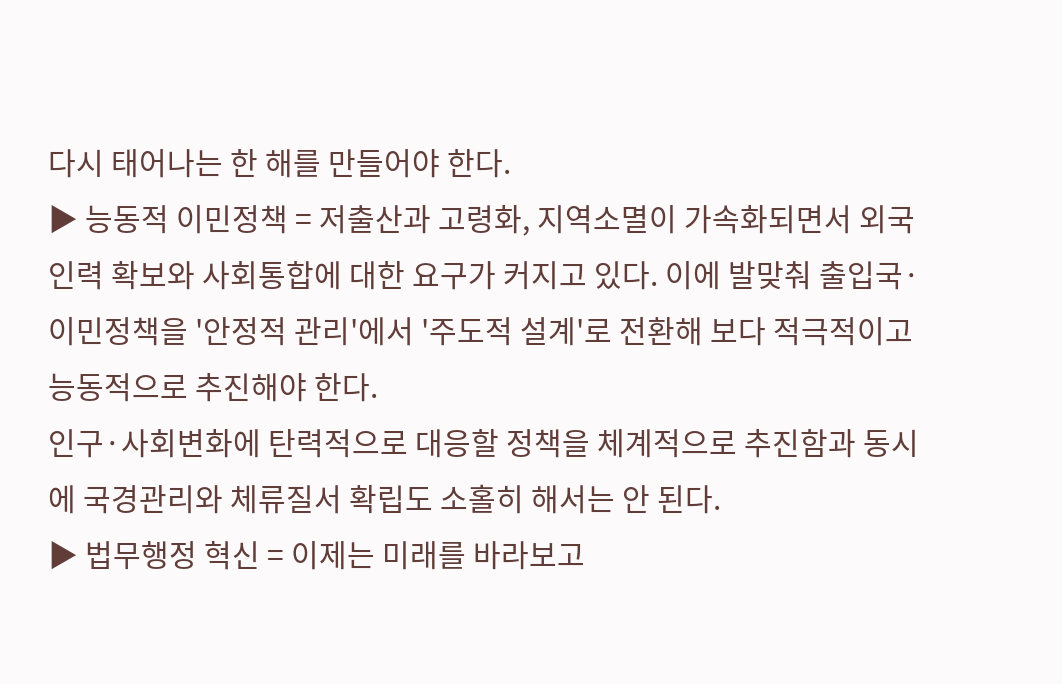다시 태어나는 한 해를 만들어야 한다.
▶ 능동적 이민정책 = 저출산과 고령화, 지역소멸이 가속화되면서 외국인력 확보와 사회통합에 대한 요구가 커지고 있다. 이에 발맞춰 출입국·이민정책을 '안정적 관리'에서 '주도적 설계'로 전환해 보다 적극적이고 능동적으로 추진해야 한다.
인구·사회변화에 탄력적으로 대응할 정책을 체계적으로 추진함과 동시에 국경관리와 체류질서 확립도 소홀히 해서는 안 된다.
▶ 법무행정 혁신 = 이제는 미래를 바라보고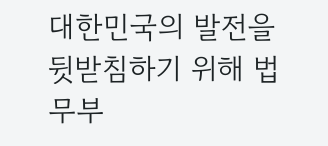대한민국의 발전을 뒷받침하기 위해 법무부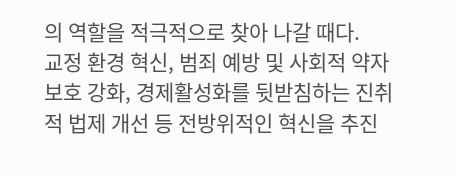의 역할을 적극적으로 찾아 나갈 때다.
교정 환경 혁신, 범죄 예방 및 사회적 약자 보호 강화, 경제활성화를 뒷받침하는 진취적 법제 개선 등 전방위적인 혁신을 추진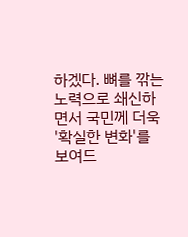하겠다. 뼈를 깎는 노력으로 쇄신하면서 국민께 더욱 '확실한 변화'를 보여드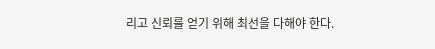리고 신뢰를 얻기 위해 최선을 다해야 한다.